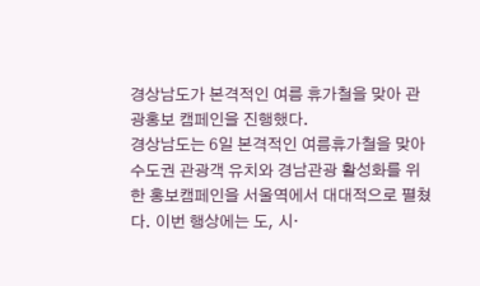경상남도가 본격적인 여름 휴가철을 맞아 관광홍보 캠페인을 진행했다.
경상남도는 6일 본격적인 여름휴가철을 맞아 수도권 관광객 유치와 경남관광 활성화를 위한 홍보캠페인을 서울역에서 대대적으로 펼쳤다. 이번 행상에는 도, 시·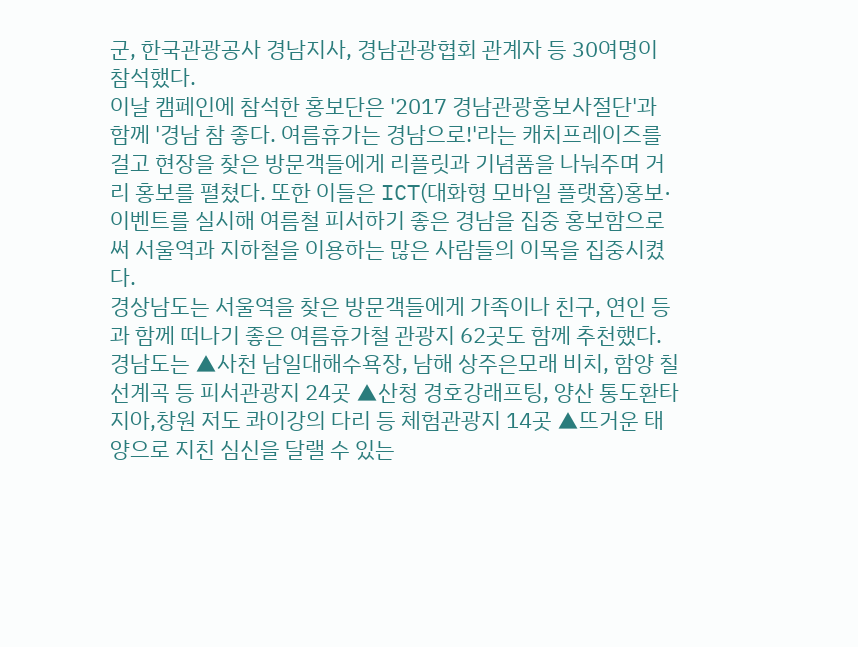군, 한국관광공사 경남지사, 경남관광협회 관계자 등 30여명이 참석했다.
이날 캠페인에 참석한 홍보단은 '2017 경남관광홍보사절단'과 함께 '경남 참 좋다. 여름휴가는 경남으로!'라는 캐치프레이즈를 걸고 현장을 찾은 방문객들에게 리플릿과 기념품을 나눠주며 거리 홍보를 펼쳤다. 또한 이들은 ICT(대화형 모바일 플랫홈)홍보·이벤트를 실시해 여름철 피서하기 좋은 경남을 집중 홍보함으로써 서울역과 지하철을 이용하는 많은 사람들의 이목을 집중시켰다.
경상남도는 서울역을 찾은 방문객들에게 가족이나 친구, 연인 등과 함께 떠나기 좋은 여름휴가철 관광지 62곳도 함께 추천했다. 경남도는 ▲사천 남일대해수욕장, 남해 상주은모래 비치, 함양 칠선계곡 등 피서관광지 24곳 ▲산청 경호강래프팅, 양산 통도환타지아,창원 저도 콰이강의 다리 등 체험관광지 14곳 ▲뜨거운 태양으로 지친 심신을 달랠 수 있는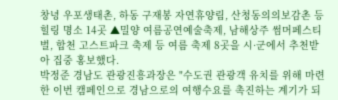창녕 우포생태촌, 하동 구재봉 자연휴양림, 산청동의의보감촌 등 힐링 명소 14곳 ▲밀양 여름공연예술축제, 남해상주 썸머페스티벌, 합천 고스트파크 축제 등 여름 축제 8곳을 시·군에서 추천받아 집중 홍보했다.
박정준 경남도 관광진흥과장은 "수도권 관광객 유치를 위해 마련한 이번 캠페인으로 경남으로의 여행수요를 촉진하는 계기가 되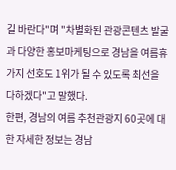길 바란다"며 "차별화된 관광콘텐츠 발굴과 다양한 홍보마케팅으로 경남을 여름휴가지 선호도 1위가 될 수 있도록 최선을 다하겠다"고 말했다.
한편, 경남의 여름 추천관광지 60곳에 대한 자세한 정보는 경남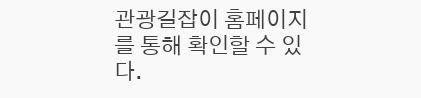관광길잡이 홈페이지를 통해 확인할 수 있다.